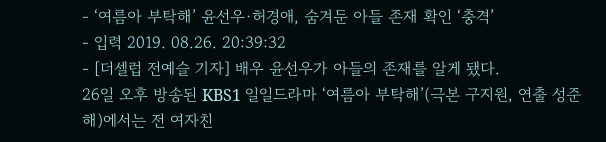- ‘여름아 부탁해’ 윤선우·허경애, 숨겨둔 아들 존재 확인 ‘충격’
- 입력 2019. 08.26. 20:39:32
- [더셀럽 전예슬 기자] 배우 윤선우가 아들의 존재를 알게 됐다.
26일 오후 방송된 KBS1 일일드라마 ‘여름아 부탁해’(극본 구지원, 연출 성준해)에서는 전 여자친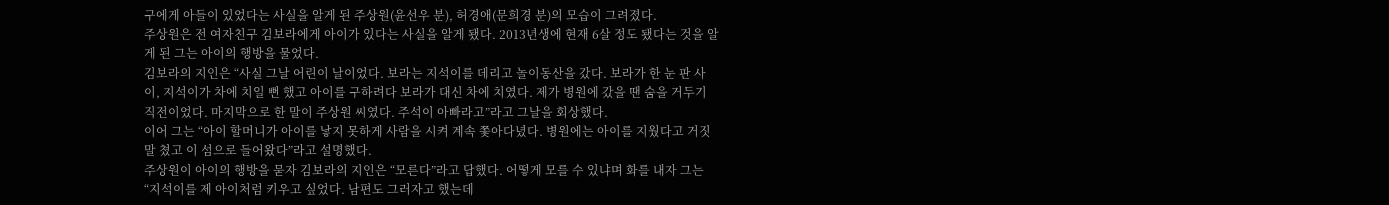구에게 아들이 있었다는 사실을 알게 된 주상원(윤선우 분), 허경애(문희경 분)의 모습이 그려졌다.
주상원은 전 여자친구 김보라에게 아이가 있다는 사실을 알게 됐다. 2013년생에 현재 6살 정도 됐다는 것을 알게 된 그는 아이의 행방을 물었다.
김보라의 지인은 “사실 그날 어린이 날이었다. 보라는 지석이를 데리고 놀이동산을 갔다. 보라가 한 눈 판 사이, 지석이가 차에 치일 뻔 했고 아이를 구하려다 보라가 대신 차에 치였다. 제가 병원에 갔을 땐 숨을 거두기 직전이었다. 마지막으로 한 말이 주상원 씨였다. 주석이 아빠라고”라고 그날을 회상했다.
이어 그는 “아이 할머니가 아이를 낳지 못하게 사람을 시켜 계속 쫓아다녔다. 병원에는 아이를 지웠다고 거짓말 쳤고 이 섬으로 들어왔다”라고 설명했다.
주상원이 아이의 행방을 묻자 김보라의 지인은 “모른다”라고 답했다. 어떻게 모를 수 있냐며 화를 내자 그는 “지석이를 제 아이처럼 키우고 싶었다. 남편도 그러자고 했는데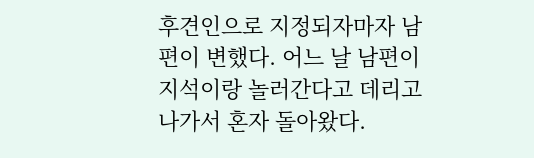후견인으로 지정되자마자 남편이 변했다. 어느 날 남편이 지석이랑 놀러간다고 데리고 나가서 혼자 돌아왔다.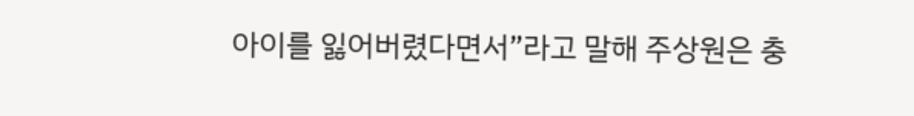아이를 잃어버렸다면서”라고 말해 주상원은 충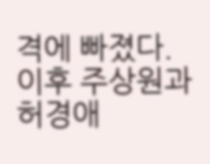격에 빠졌다.
이후 주상원과 허경애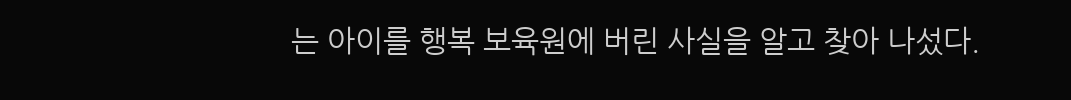는 아이를 행복 보육원에 버린 사실을 알고 찾아 나섰다.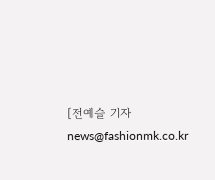[전예슬 기자 news@fashionmk.co.kr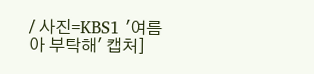/ 사진=KBS1 '여름아 부탁해' 캡처]